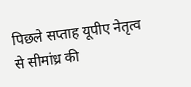पिछले सप्ताह यूपीए नेतृत्व से सीमांध्र की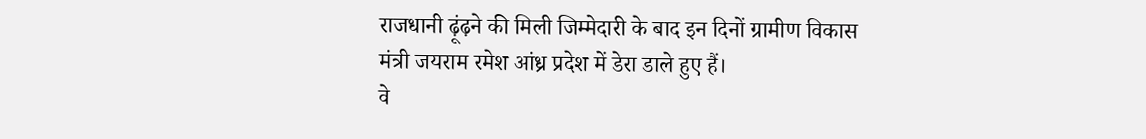राजधानी ढ़ूंढ़ने की मिली जिम्मेदारी के बाद इन दिनों ग्रामीण विकास मंत्री जयराम रमेश आंध्र प्रदेश में डेरा डाले हुए हैं।
वे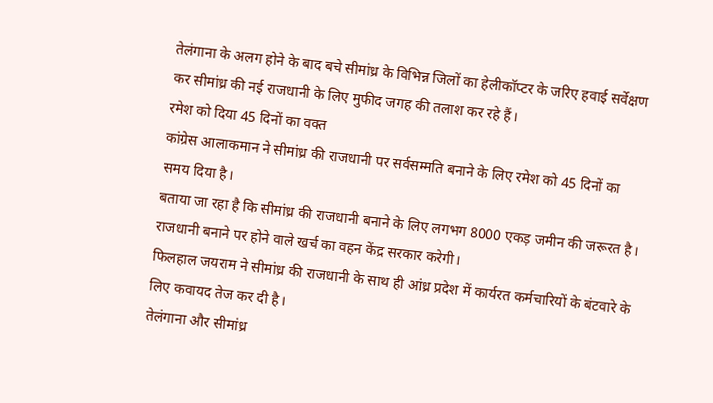तेलंगाना के अलग होने के बाद बचे सीमांध्र के विभिन्न जिलों का हेलीकॉप्टर के जरिए हवाई सर्वेक्षण कर सीमांध्र की नई राजधानी के लिए मुफीद जगह की तलाश कर रहे हैं।
रमेश को दिया 45 दिनों का वक्त
कांग्रेस आलाकमान ने सीमांध्र की राजधानी पर सर्वसम्मति बनाने के लिए रमेश को 45 दिनों का समय दिया है।
बताया जा रहा है कि सीमांध्र की राजधानी बनाने के लिए लगभग 8000 एकड़ जमीन की जरूरत है। राजधानी बनाने पर होने वाले खर्च का वहन केंद्र सरकार करेगी।
फिलहाल जयराम ने सीमांध्र की राजधानी के साथ ही आंध्र प्रदेश में कार्यरत कर्मचारियों के बंटवारे के लिए कवायद तेज कर दी है।
तेलंगाना और सीमांध्र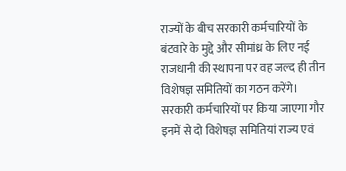राज्यों के बीच सरकारी कर्मचारियों के बंटवारे के मुद्दे और सीमांध्र के लिए नई राजधानी की स्थापना पर वह जल्द ही तीन विशेषज्ञ समितियों का गठन करेंगे।
सरकारी कर्मचारियों पर किया जाएगा गौर
इनमें से दो विशेषज्ञ समितियां राज्य एवं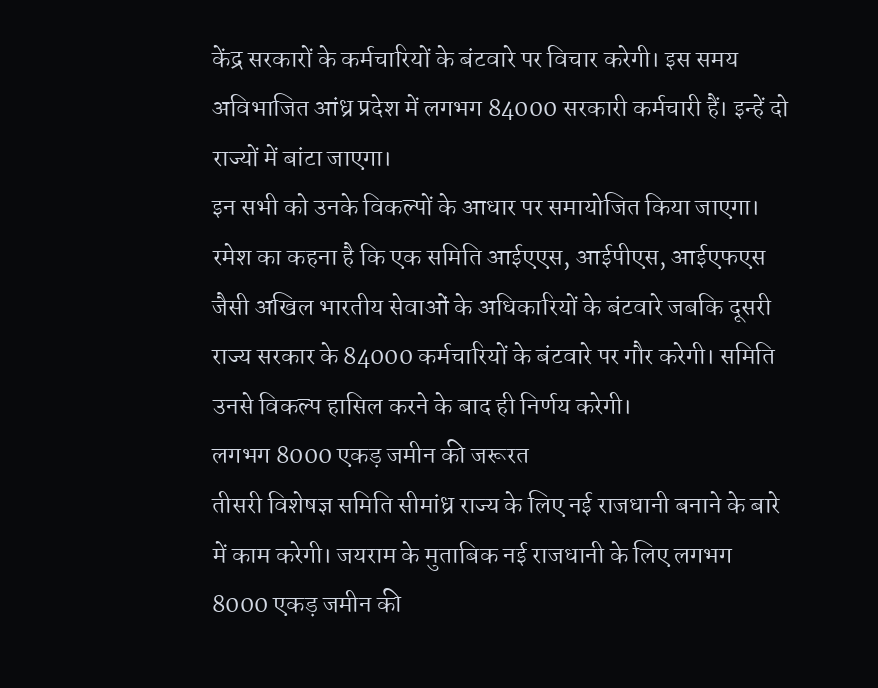केंद्र सरकारों के कर्मचारियों के बंटवारे पर विचार करेगी। इस समय अविभाजित आंध्र प्रदेश में लगभग 84000 सरकारी कर्मचारी हैं। इन्हें दो राज्यों में बांटा जाएगा।
इन सभी को उनके विकल्पों के आधार पर समायोजित किया जाएगा।
रमेश का कहना है कि एक समिति आईएएस, आईपीएस, आईएफएस जैसी अखिल भारतीय सेवाओं के अधिकारियों के बंटवारे जबकि दूसरी राज्य सरकार के 84000 कर्मचारियों के बंटवारे पर गौर करेगी। समिति उनसे विकल्प हासिल करने के बाद ही निर्णय करेगी।
लगभग 8000 एकड़ जमीन की जरूरत
तीसरी विशेषज्ञ समिति सीमांध्र राज्य के लिए नई राजधानी बनाने के बारे में काम करेगी। जयराम के मुताबिक नई राजधानी के लिए लगभग 8000 एकड़ जमीन की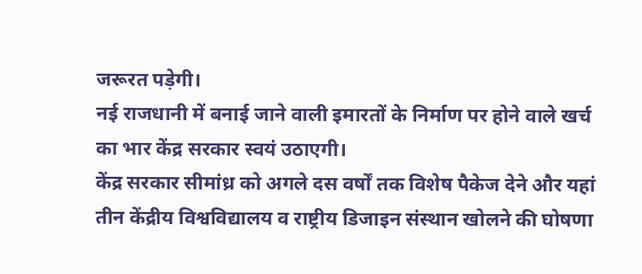जरूरत पड़ेगी।
नई राजधानी में बनाई जाने वाली इमारतों के निर्माण पर होने वाले खर्च का भार केंद्र सरकार स्वयं उठाएगी।
केंद्र सरकार सीमांध्र को अगले दस वर्षों तक विशेष पैकेज देने और यहां तीन केंद्रीय विश्वविद्यालय व राष्ट्रीय डिजाइन संस्थान खोलने की घोषणा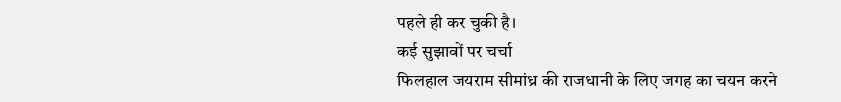पहले ही कर चुकी है।
कई सुझावों पर चर्चा
फिलहाल जयराम सीमांध्र की राजधानी के लिए जगह का चयन करने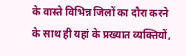के वास्ते विभिन्न जिलों का दौरा करने के साथ ही यहां के प्रख्यात व्यक्तियों,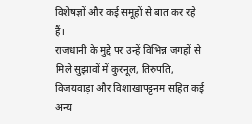विशेषज्ञों और कई समूहों से बात कर रहे हैं।
राजधानी के मुद्दे पर उन्हें विभिन्न जगहों से मिले सुझावों में कुरनूल, तिरुपति, विजयवाड़ा और विशाखापट्टनम सहित कई अन्य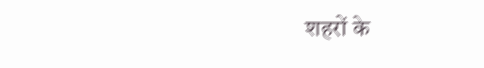शहरों के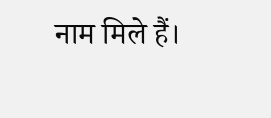नाम मिले हैं।